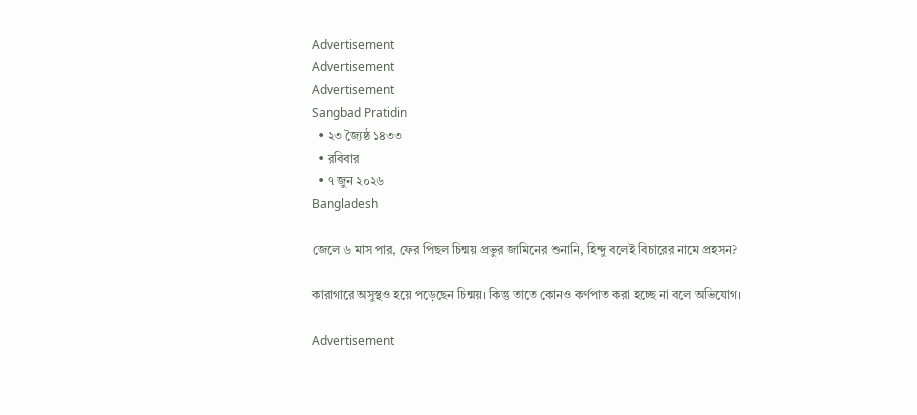Advertisement
Advertisement
Advertisement
Sangbad Pratidin
  • ২৩ জ্যৈষ্ঠ ১৪৩৩
  • রবিবার
  • ৭ জুন ২০২৬
Bangladesh

জেলে ৬ মাস পার, ফের পিছল চিন্ময় প্রভুর জামিনের শুনানি, হিন্দু বলেই বিচারের নামে প্রহসন?

কারাগারে অসুস্থও হয়ে পড়েছেন চিন্ময়। কিন্তু তাতে কোনও কর্ণপাত করা হচ্ছে না বলে অভিযোগ।

Advertisement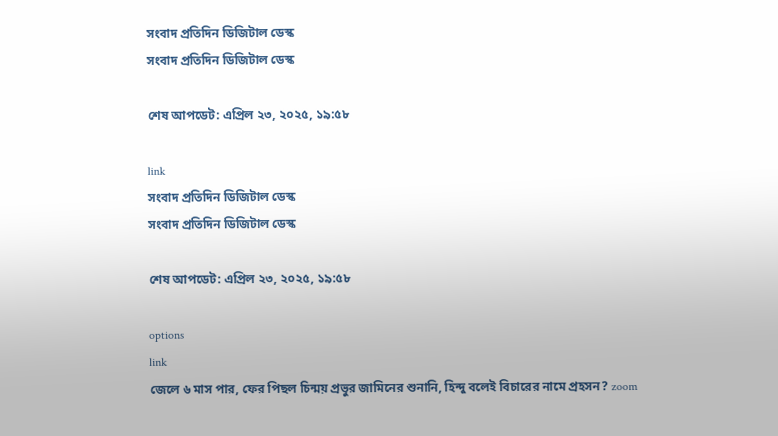সংবাদ প্রতিদিন ডিজিটাল ডেস্ক
সংবাদ প্রতিদিন ডিজিটাল ডেস্ক

শেষ আপডেট: এপ্রিল ২৩, ২০২৫, ১৯:৫৮

link
সংবাদ প্রতিদিন ডিজিটাল ডেস্ক
সংবাদ প্রতিদিন ডিজিটাল ডেস্ক

শেষ আপডেট: এপ্রিল ২৩, ২০২৫, ১৯:৫৮

options
link
জেলে ৬ মাস পার, ফের পিছল চিন্ময় প্রভুর জামিনের শুনানি, হিন্দু বলেই বিচারের নামে প্রহসন? zoom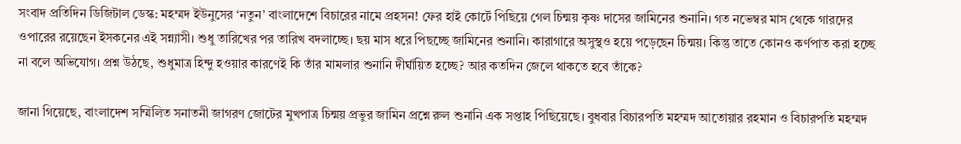সংবাদ প্রতিদিন ডিজিটাল ডেস্ক: মহম্মদ ইউনুসের ‘নতুন’ বাংলাদেশে বিচারের নামে প্রহসন! ফের হাই কোর্টে পিছিয়ে গেল চিন্ময় কৃষ্ণ দাসের জামিনের শুনানি। গত নভেম্বর মাস থেকে গারদের ওপারের রয়েছেন ইসকনের এই সন্ন্যাসী। শুধু তারিখের পর তারিখ বদলাচ্ছে। ছয় মাস ধরে পিছচ্ছে জামিনের শুনানি। কারাগারে অসুস্থও হয়ে পড়েছেন চিন্ময়। কিন্তু তাতে কোনও কর্ণপাত করা হচ্ছে না বলে অভিযোগ। প্রশ্ন উঠছে, শুধুমাত্র হিন্দু হওয়ার কারণেই কি তাঁর মামলার শুনানি দীর্ঘায়িত হচ্ছে? আর কতদিন জেলে থাকতে হবে তাঁকে?

জানা গিয়েছে, বাংলাদেশ সম্মিলিত সনাতনী জাগরণ জোটের মুখপাত্র চিন্ময় প্রভুর জামিন প্রশ্নে রুল শুনানি এক সপ্তাহ পিছিয়েছে। বুধবার বিচারপতি মহম্মদ আতোয়ার রহমান ও বিচারপতি মহম্মদ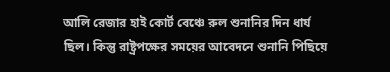আলি রেজার হাই কোর্ট বেঞ্চে রুল শুনানির দিন ধার্য ছিল। কিন্তু রাষ্ট্রপক্ষের সময়ের আবেদনে শুনানি পিছিয়ে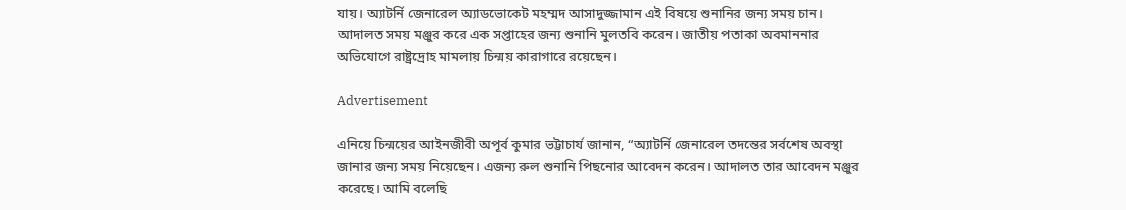যায়। অ্যাটর্নি জেনারেল অ্যাডভোকেট মহম্মদ আসাদুজ্জামান এই বিষয়ে শুনানির জন্য সময় চান। আদালত সময় মঞ্জুর করে এক সপ্তাহের জন্য শুনানি মুলতবি করেন। জাতীয় পতাকা অবমাননার অভিযোগে রাষ্ট্রদ্রোহ মামলায় চিন্ময় কারাগারে রয়েছেন।

Advertisement

এনিয়ে চিন্ময়ের আইনজীবী অপূর্ব কুমার ভট্টাচার্য জানান, “অ্যাটর্নি জেনারেল তদন্তের সর্বশেষ অবস্থা জানার জন্য সময় নিয়েছেন। এজন্য রুল শুনানি পিছনোর আবেদন করেন। আদালত তার আবেদন মঞ্জুর করেছে। আমি বলেছি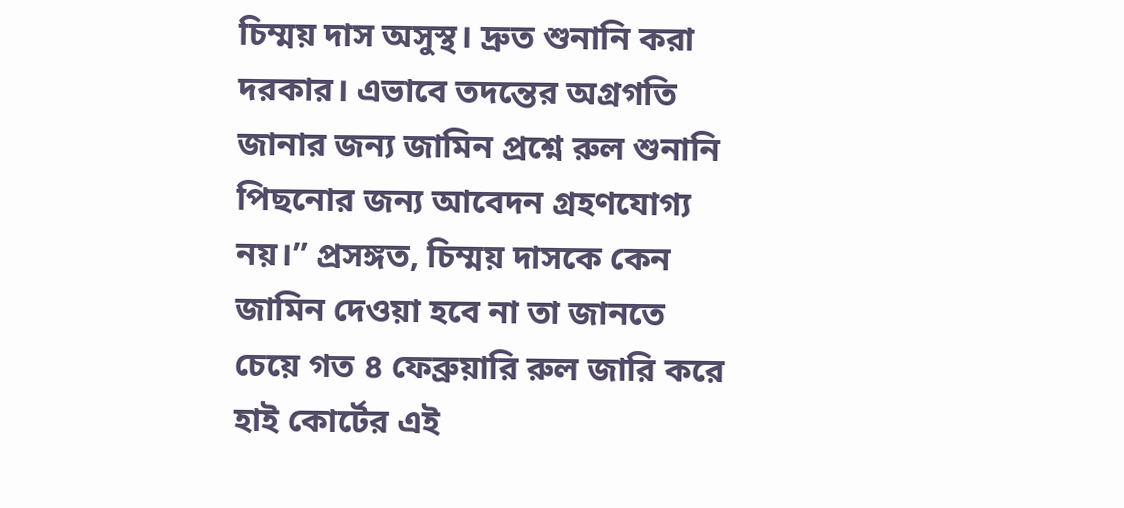চিম্ময় দাস অসুস্থ। দ্রুত শুনানি করা দরকার। এভাবে তদন্তের অগ্রগতি জানার জন্য জামিন প্রশ্নে রুল শুনানি পিছনোর জন্য আবেদন গ্রহণযোগ্য নয়।” প্রসঙ্গত, চিম্ময় দাসকে কেন জামিন দেওয়া হবে না তা জানতে চেয়ে গত ৪ ফেব্রুয়ারি রুল জারি করে হাই কোর্টের এই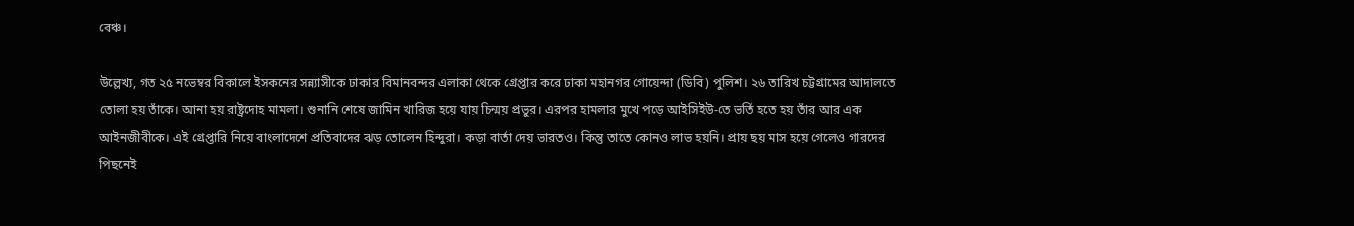বেঞ্চ।

উল্লেখ্য, গত ২৫ নভেম্বর বিকালে ইসকনের সন্ন্যাসীকে ঢাকার বিমানবন্দর এলাকা থেকে গ্রেপ্তার করে ঢাকা মহানগর গোয়েন্দা (ডিবি) পুলিশ। ২৬ তারিখ চট্টগ্রামের আদালতে তোলা হয় তাঁকে। আনা হয় রাষ্ট্রদোহ মামলা। শুনানি শেষে জামিন খারিজ হয়ে যায় চিন্ময় প্রভুর। এরপর হামলার মুখে পড়ে আইসিইউ-তে ভর্তি হতে হয় তাঁর আর এক আইনজীবীকে। এই গ্রেপ্তারি নিয়ে বাংলাদেশে প্রতিবাদের ঝড় তোলেন হিন্দুরা। কড়া বার্তা দেয় ভারতও। কিন্তু তাতে কোনও লাভ হয়নি। প্রায় ছয় মাস হয়ে গেলেও গারদের পিছনেই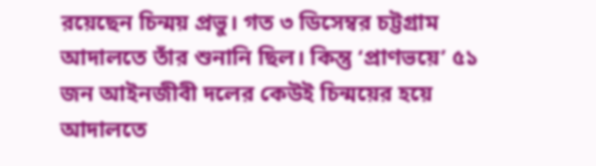রয়েছেন চিন্ময় প্রভু। গত ৩ ডিসেম্বর চট্টগ্রাম আদালতে তাঁর শুনানি ছিল। কিন্তু ‘প্রাণভয়ে’ ৫১ জন আইনজীবী দলের কেউই চিন্ময়ের হয়ে আদালতে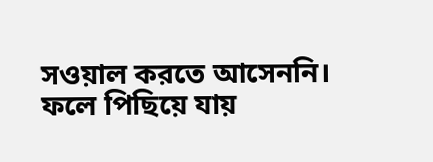সওয়াল করতে আসেননি। ফলে পিছিয়ে যায়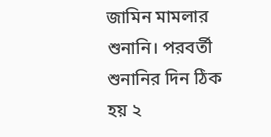জামিন মামলার শুনানি। পরবর্তী শুনানির দিন ঠিক হয় ২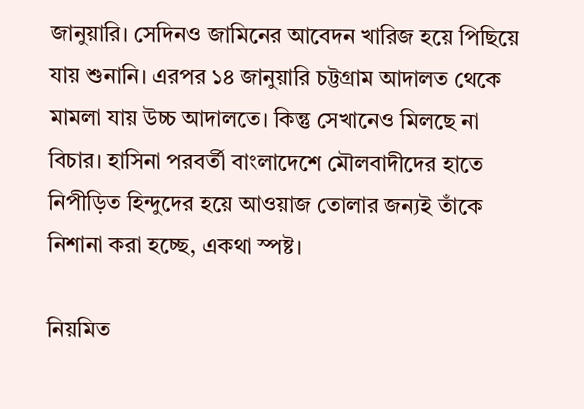জানুয়ারি। সেদিনও জামিনের আবেদন খারিজ হয়ে পিছিয়ে যায় শুনানি। এরপর ১৪ জানুয়ারি চট্টগ্রাম আদালত থেকে মামলা যায় উচ্চ আদালতে। কিন্তু সেখানেও মিলছে না বিচার। হাসিনা পরবর্তী বাংলাদেশে মৌলবাদীদের হাতে নিপীড়িত হিন্দুদের হয়ে আওয়াজ তোলার জন্যই তাঁকে নিশানা করা হচ্ছে, একথা স্পষ্ট।

নিয়মিত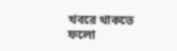খবরে থাকতে ফলো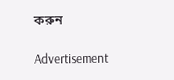করুন

Advertisement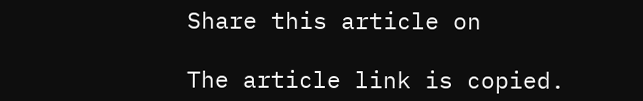Share this article on

The article link is copied.